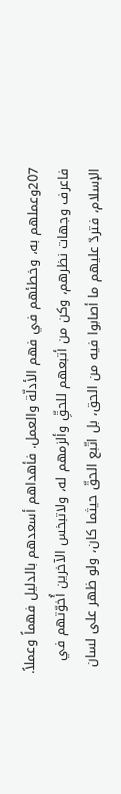207وعملهم به، وخطئهم في فهم الأدلّة والعمل. فأهداهم أسعدهم بالدليل فهماً وعملاً. فاعرف وجهات نظرهم، وكن من أتبعهم للحقِّ وألزمهم له، ولاتبخس الآخرين أُخوّتهم في الإسلام، فتردّ عليهم ما أصابوا فيه من الحق، بل اتّبع الحقّ حيثما كان، ولو ظهر على لسان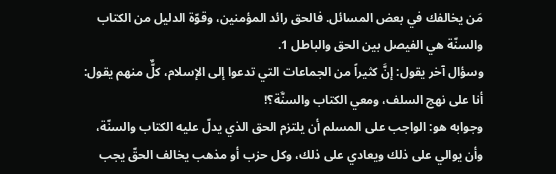مَن يخالفك في بعض المسائل. فالحق رائد المؤمنين، وقوّة الدليل من الكتاب والسنّة هي الفيصل بين الحق والباطل 1.
وسؤال آخر يقول: إنَّ كثيراً من الجماعات التي تدعوا إلى الإسلام، كلٌّ منهم يقول: أنا على نهج السلف، ومعي الكتاب والسنَّة؟!
وجوابه هو: الواجب على المسلم أن يلتزم الحق الذي يدلّ عليه الكتاب والسنّة، وأن يوالي على ذلك ويعادي على ذلك، وكل حزب أو مذهب يخالف الحقّ يجب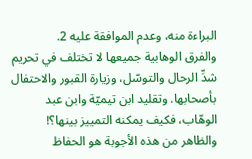البراءة منه، وعدم الموافقة عليه 2.
والفرق الوهابية جميعها لا تختلف في تحريم شدِّ الرحال والتوسّل، وزيارة القبور والاحتفال بأصحابها. وتقليد ابن تيميّة وابن عبد الوهّاب، فكيف يمكنه التمييز بينها؟!
والظاهر من هذه الأجوبة هو الحفاظ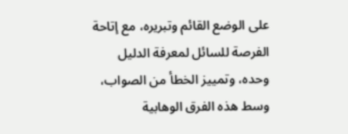على الوضع القائم وتبريره، مع إتاحة الفرصة للسائل لمعرفة الدليل وحده، وتمييز الخطأ من الصواب، وسط هذه الفرق الوهابية